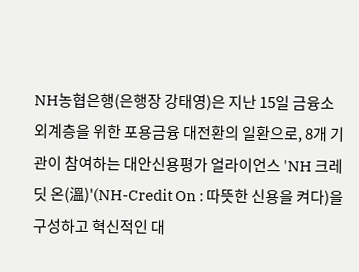NH농협은행(은행장 강태영)은 지난 15일 금융소외계층을 위한 포용금융 대전환의 일환으로, 8개 기관이 참여하는 대안신용평가 얼라이언스 'NH 크레딧 온(溫)'(NH-Credit On : 따뜻한 신용을 켜다)을 구성하고 혁신적인 대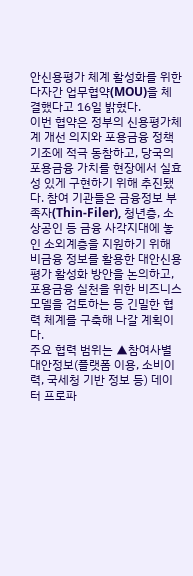안신용평가 체계 활성화를 위한 다자간 업무협약(MOU)을 체결했다고 16일 밝혔다.
이번 협약은 정부의 신용평가체계 개선 의지와 포용금융 정책 기조에 적극 동참하고, 당국의 포용금융 가치를 현장에서 실효성 있게 구현하기 위해 추진됐다. 참여 기관들은 금융정보 부족자(Thin-Filer), 청년층, 소상공인 등 금융 사각지대에 놓인 소외계층을 지원하기 위해 비금융 정보를 활용한 대안신용평가 활성화 방안을 논의하고, 포용금융 실천을 위한 비즈니스 모델을 검토하는 등 긴밀한 협력 체계를 구축해 나갈 계획이다.
주요 협력 범위는 ▲참여사별 대안정보(플랫폼 이용, 소비이력, 국세청 기반 정보 등) 데이터 프로파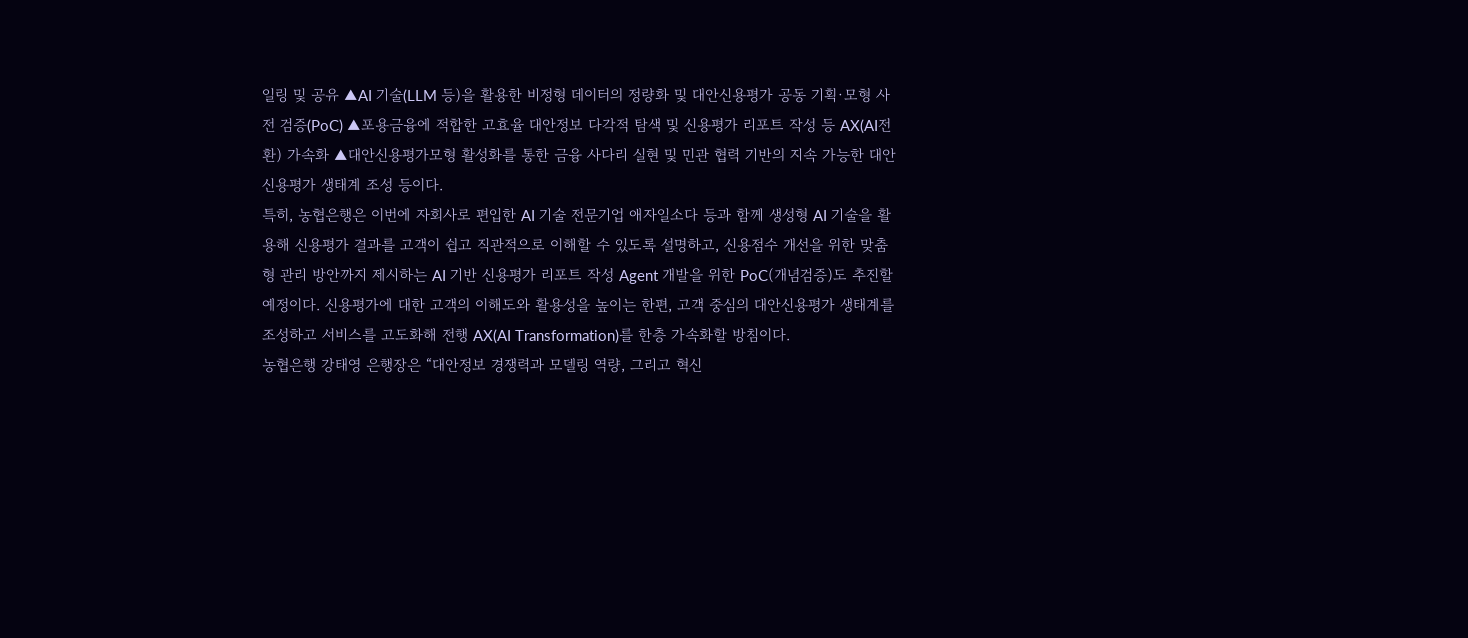일링 및 공유 ▲AI 기술(LLM 등)을 활용한 비정형 데이터의 정량화 및 대안신용평가 공동 기획·모형 사전 검증(PoC) ▲포용금융에 적합한 고효율 대안정보 다각적 탐색 및 신용평가 리포트 작성 등 AX(AI전환) 가속화 ▲대안신용평가모형 활성화를 통한 금융 사다리 실현 및 민관 협력 기반의 지속 가능한 대안신용평가 생태계 조성 등이다.
특히, 농협은행은 이번에 자회사로 편입한 AI 기술 전문기업 애자일소다 등과 함께 생성형 AI 기술을 활용해 신용평가 결과를 고객이 쉽고 직관적으로 이해할 수 있도록 설명하고, 신용점수 개선을 위한 맞춤형 관리 방안까지 제시하는 AI 기반 신용평가 리포트 작성 Agent 개발을 위한 PoC(개념검증)도 추진할 예정이다. 신용평가에 대한 고객의 이해도와 활용성을 높이는 한편, 고객 중심의 대안신용평가 생태계를 조성하고 서비스를 고도화해 전행 AX(AI Transformation)를 한층 가속화할 방침이다.
농협은행 강태영 은행장은 “대안정보 경쟁력과 모델링 역량, 그리고 혁신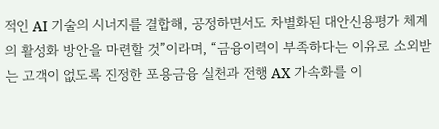적인 AI 기술의 시너지를 결합해, 공정하면서도 차별화된 대안신용평가 체계의 활성화 방안을 마련할 것”이라며, “금융이력이 부족하다는 이유로 소외받는 고객이 없도록 진정한 포용금융 실천과 전행 AX 가속화를 이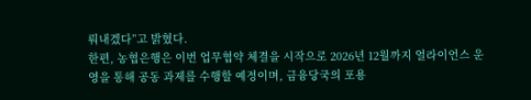뤄내겠다”고 밝혔다.
한편, 농협은행은 이번 업무협약 체결을 시작으로 2026년 12월까지 얼라이언스 운영을 통해 공동 과제를 수행할 예정이며, 금융당국의 포용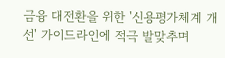금융 대전환을 위한 '신용평가체계 개선' 가이드라인에 적극 발맞추며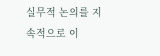실무적 논의를 지속적으로 이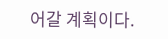어갈 계획이다.